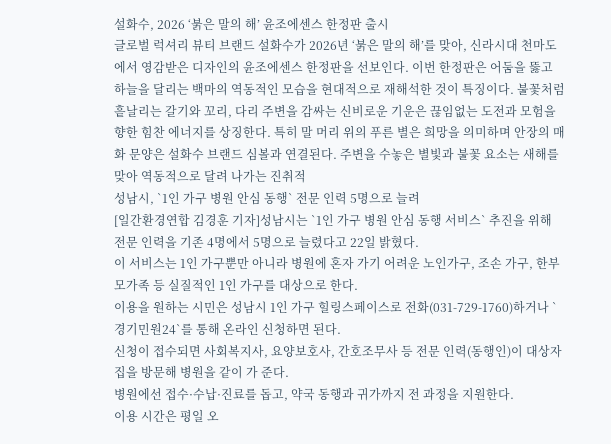설화수, 2026 ‘붉은 말의 해’ 윤조에센스 한정판 출시
글로벌 럭셔리 뷰티 브랜드 설화수가 2026년 ‘붉은 말의 해’를 맞아, 신라시대 천마도에서 영감받은 디자인의 윤조에센스 한정판을 선보인다. 이번 한정판은 어둠을 뚫고 하늘을 달리는 백마의 역동적인 모습을 현대적으로 재해석한 것이 특징이다. 불꽃처럼 흩날리는 갈기와 꼬리, 다리 주변을 감싸는 신비로운 기운은 끊임없는 도전과 모험을 향한 힘찬 에너지를 상징한다. 특히 말 머리 위의 푸른 별은 희망을 의미하며 안장의 매화 문양은 설화수 브랜드 심볼과 연결된다. 주변을 수놓은 별빛과 불꽃 요소는 새해를 맞아 역동적으로 달려 나가는 진취적
성남시, `1인 가구 병원 안심 동행` 전문 인력 5명으로 늘려
[일간환경연합 김경훈 기자]성남시는 `1인 가구 병원 안심 동행 서비스` 추진을 위해 전문 인력을 기존 4명에서 5명으로 늘렸다고 22일 밝혔다.
이 서비스는 1인 가구뿐만 아니라 병원에 혼자 가기 어려운 노인가구, 조손 가구, 한부모가족 등 실질적인 1인 가구를 대상으로 한다.
이용을 원하는 시민은 성남시 1인 가구 힐링스페이스로 전화(031-729-1760)하거나 `경기민원24`를 통해 온라인 신청하면 된다.
신청이 접수되면 사회복지사, 요양보호사, 간호조무사 등 전문 인력(동행인)이 대상자 집을 방문해 병원을 같이 가 준다.
병원에선 접수·수납·진료를 돕고, 약국 동행과 귀가까지 전 과정을 지원한다.
이용 시간은 평일 오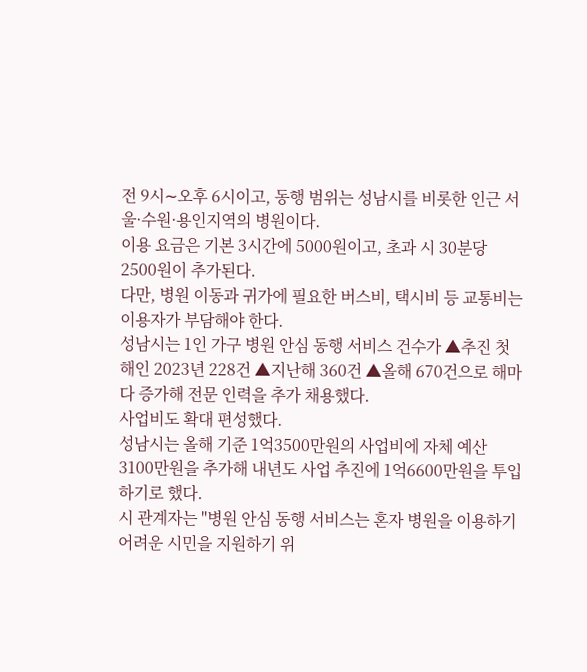전 9시∼오후 6시이고, 동행 범위는 성남시를 비롯한 인근 서울·수원·용인지역의 병원이다.
이용 요금은 기본 3시간에 5000원이고, 초과 시 30분당 2500원이 추가된다.
다만, 병원 이동과 귀가에 필요한 버스비, 택시비 등 교통비는 이용자가 부담해야 한다.
성남시는 1인 가구 병원 안심 동행 서비스 건수가 ▲추진 첫해인 2023년 228건 ▲지난해 360건 ▲올해 670건으로 해마다 증가해 전문 인력을 추가 채용했다.
사업비도 확대 편성했다.
성남시는 올해 기준 1억3500만원의 사업비에 자체 예산 3100만원을 추가해 내년도 사업 추진에 1억6600만원을 투입하기로 했다.
시 관계자는 "병원 안심 동행 서비스는 혼자 병원을 이용하기 어려운 시민을 지원하기 위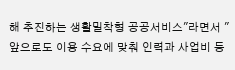해 추진하는 생활밀착형 공공서비스"라면서 "앞으로도 이용 수요에 맞춰 인력과 사업비 등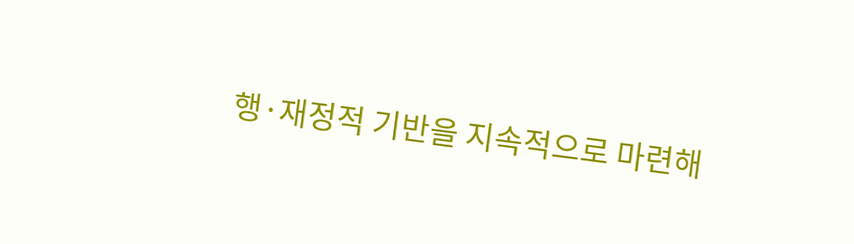행·재정적 기반을 지속적으로 마련해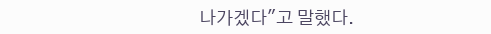나가겠다"고 말했다.